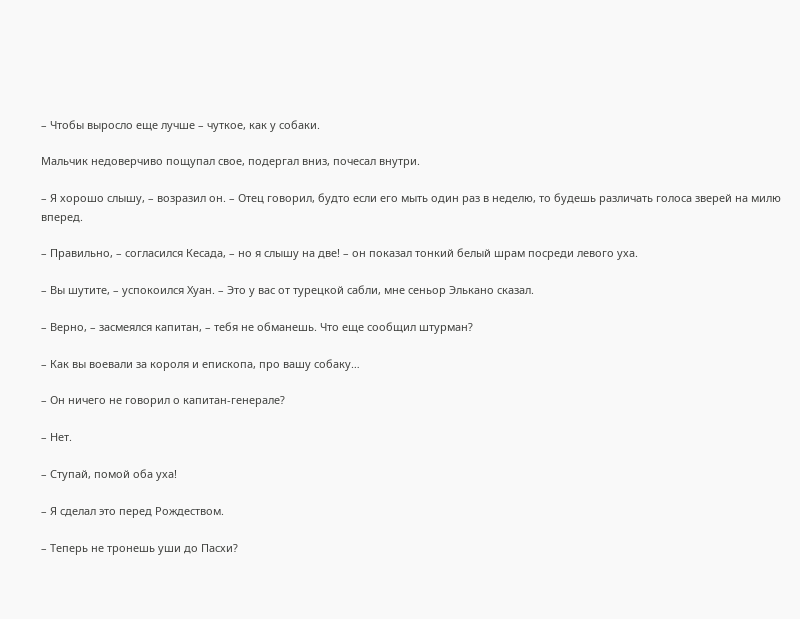– Чтобы выросло еще лучше – чуткое, как у собаки.

Мальчик недоверчиво пощупал свое, подергал вниз, почесал внутри.

– Я хорошо слышу, – возразил он. – Отец говорил, будто если его мыть один раз в неделю, то будешь различать голоса зверей на милю вперед.

– Правильно, – согласился Кесада, – но я слышу на две! – он показал тонкий белый шрам посреди левого уха.

– Вы шутите, – успокоился Хуан. – Это у вас от турецкой сабли, мне сеньор Элькано сказал.

– Верно, – засмеялся капитан, – тебя не обманешь. Что еще сообщил штурман?

– Как вы воевали за короля и епископа, про вашу собаку…

– Он ничего не говорил о капитан-генерале?

– Нет.

– Ступай, помой оба уха!

– Я сделал это перед Рождеством.

– Теперь не тронешь уши до Пасхи?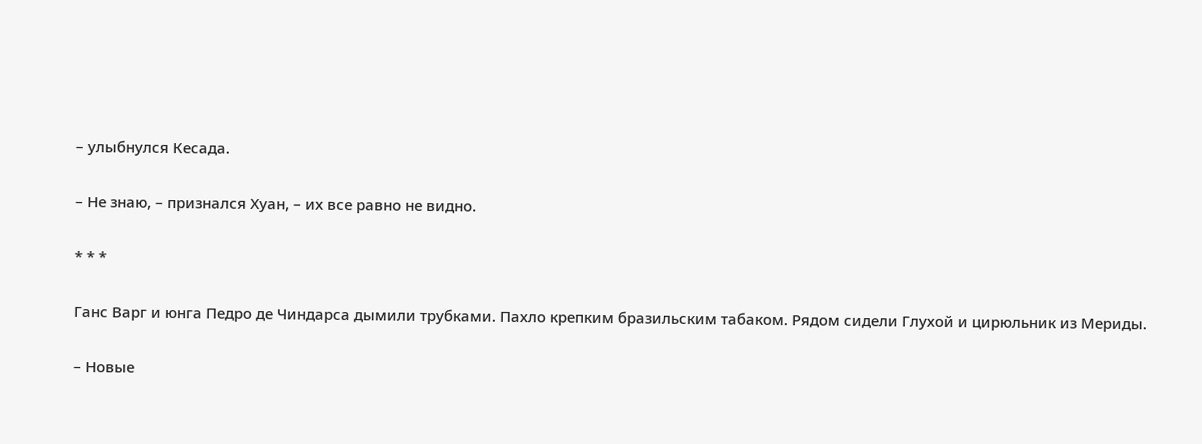– улыбнулся Кесада.

– Не знаю, – признался Хуан, – их все равно не видно.

* * *

Ганс Варг и юнга Педро де Чиндарса дымили трубками. Пахло крепким бразильским табаком. Рядом сидели Глухой и цирюльник из Мериды.

– Новые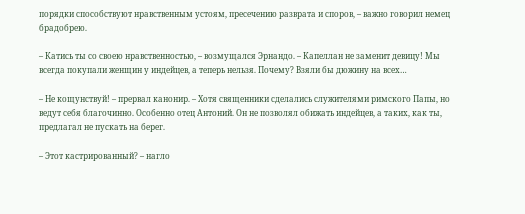порядки способствуют нравственным устоям, пресечению разврата и споров, – важно говорил немец брадобрею.

– Катись ты со своею нравственностью, – возмущался Эрнандо. – Капеллан не заменит девицу! Мы всегда покупали женщин у индейцев, а теперь нельзя. Почему? Взяли бы дюжину на всех…

– Не кощунствуй! – прервал канонир. – Хотя священники сделались служителями римского Папы, но ведут себя благочинно. Особенно отец Антоний. Он не позволял обижать индейцев, а таких, как ты, предлагал не пускать на берег.

– Этот кастрированный? – нагло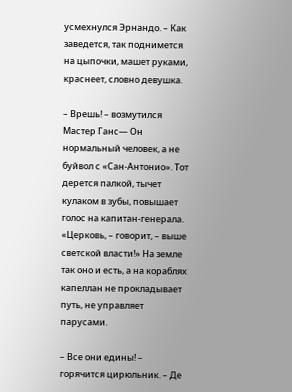усмехнулся Эрнандо. – Как заведется, так поднимется на цыпочки, машет руками, краснеет, словно девушка.

– Врешь! – возмутился Мастер Ганс— Он нормальный человек, а не буйвол с «Сан-Антонио». Тот дерется палкой, тычет кулаком в зубы, повышает голос на капитан-генерала. «Церковь, – говорит, – выше светской власти!» На земле так оно и есть, а на кораблях капеллан не прокладывает путь, не управляет парусами.

– Все они едины! – горячится цирюльник. – Де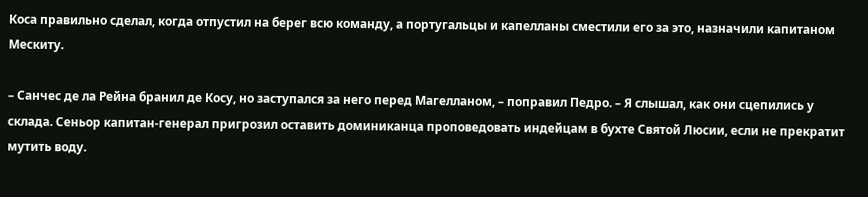Коса правильно сделал, когда отпустил на берег всю команду, а португальцы и капелланы сместили его за это, назначили капитаном Мескиту.

– Санчес де ла Рейна бранил де Косу, но заступался за него перед Магелланом, – поправил Педро. – Я слышал, как они сцепились у склада. Сеньор капитан-генерал пригрозил оставить доминиканца проповедовать индейцам в бухте Святой Люсии, если не прекратит мутить воду.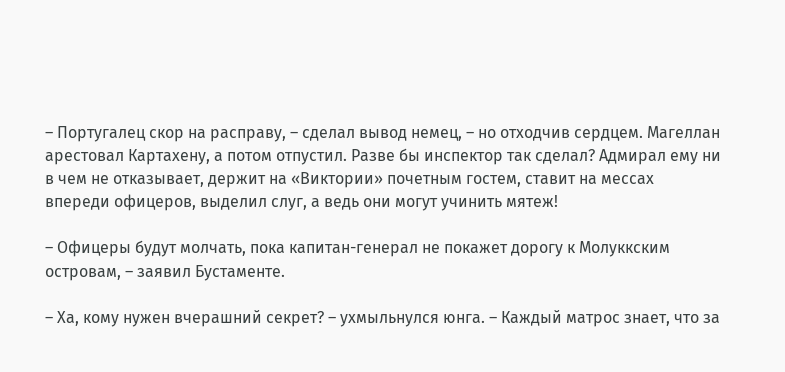– Португалец скор на расправу, – сделал вывод немец, – но отходчив сердцем. Магеллан арестовал Картахену, а потом отпустил. Разве бы инспектор так сделал? Адмирал ему ни в чем не отказывает, держит на «Виктории» почетным гостем, ставит на мессах впереди офицеров, выделил слуг, а ведь они могут учинить мятеж!

– Офицеры будут молчать, пока капитан-генерал не покажет дорогу к Молуккским островам, – заявил Бустаменте.

– Ха, кому нужен вчерашний секрет? – ухмыльнулся юнга. – Каждый матрос знает, что за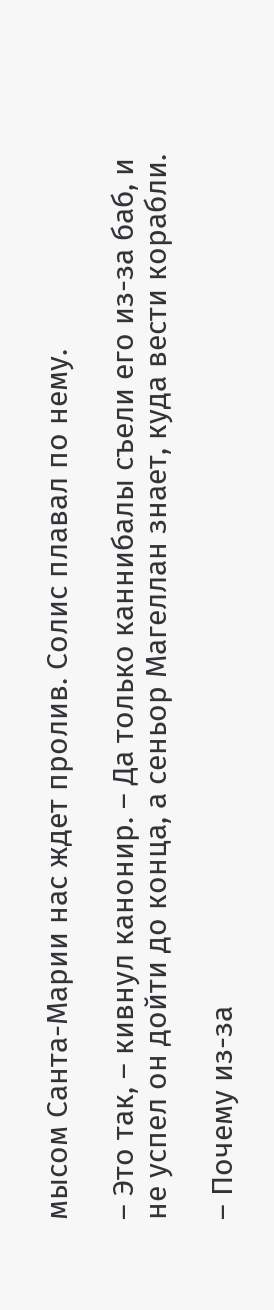мысом Санта-Марии нас ждет пролив. Солис плавал по нему.

– Это так, – кивнул канонир. – Да только каннибалы съели его из-за баб, и не успел он дойти до конца, а сеньор Магеллан знает, куда вести корабли.

– Почему из-за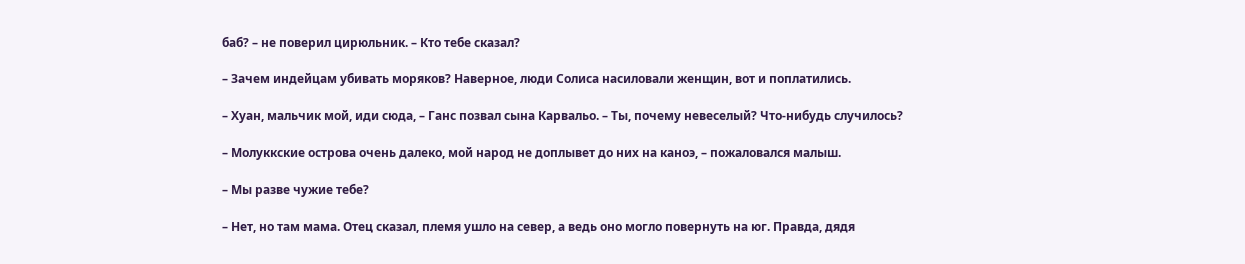баб? – не поверил цирюльник. – Кто тебе сказал?

– Зачем индейцам убивать моряков? Наверное, люди Солиса насиловали женщин, вот и поплатились.

– Хуан, мальчик мой, иди сюда, – Ганс позвал сына Карвальо. – Ты, почему невеселый? Что-нибудь случилось?

– Молуккские острова очень далеко, мой народ не доплывет до них на каноэ, – пожаловался малыш.

– Мы разве чужие тебе?

– Нет, но там мама. Отец сказал, племя ушло на север, а ведь оно могло повернуть на юг. Правда, дядя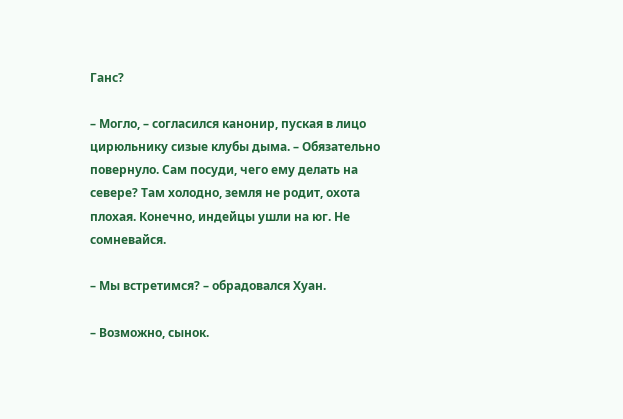Ганс?

– Могло, – согласился канонир, пуская в лицо цирюльнику сизые клубы дыма. – Обязательно повернуло. Сам посуди, чего ему делать на севере? Там холодно, земля не родит, охота плохая. Конечно, индейцы ушли на юг. Не сомневайся.

– Мы встретимся? – обрадовался Хуан.

– Возможно, сынок.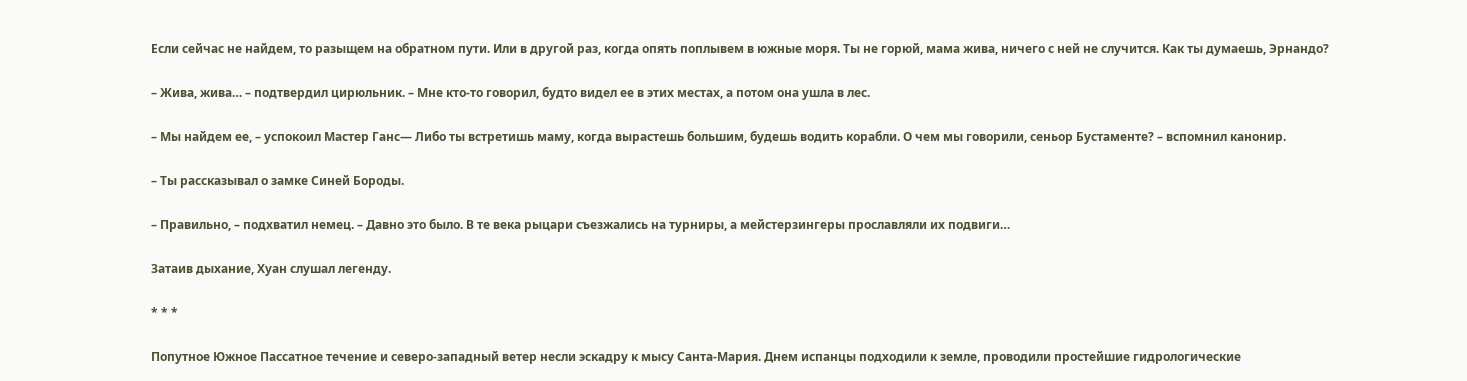Если сейчас не найдем, то разыщем на обратном пути. Или в другой раз, когда опять поплывем в южные моря. Ты не горюй, мама жива, ничего с ней не случится. Как ты думаешь, Эрнандо?

– Жива, жива… – подтвердил цирюльник. – Мне кто-то говорил, будто видел ее в этих местах, а потом она ушла в лес.

– Мы найдем ее, – успокоил Мастер Ганс— Либо ты встретишь маму, когда вырастешь большим, будешь водить корабли. О чем мы говорили, сеньор Бустаменте? – вспомнил канонир.

– Ты рассказывал о замке Синей Бороды.

– Правильно, – подхватил немец. – Давно это было. В те века рыцари съезжались на турниры, а мейстерзингеры прославляли их подвиги…

Затаив дыхание, Хуан слушал легенду.

* * *

Попутное Южное Пассатное течение и северо-западный ветер несли эскадру к мысу Санта-Мария. Днем испанцы подходили к земле, проводили простейшие гидрологические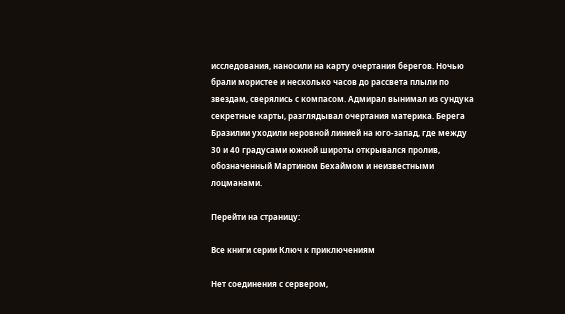исследования, наносили на карту очертания берегов. Ночью брали мористее и несколько часов до рассвета плыли по звездам, сверялись с компасом. Адмирал вынимал из сундука секретные карты, разглядывал очертания материка. Берега Бразилии уходили неровной линией на юго-запад, где между 30 и 40 градусами южной широты открывался пролив, обозначенный Мартином Бехаймом и неизвестными лоцманами.

Перейти на страницу:

Все книги серии Ключ к приключениям

Нет соединения с сервером,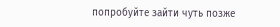попробуйте зайти чуть позже